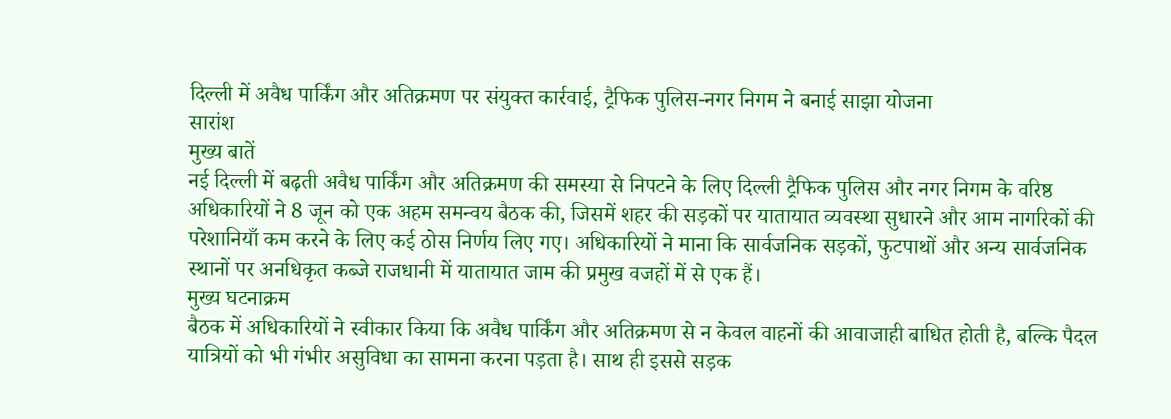दिल्ली में अवैध पार्किंग और अतिक्रमण पर संयुक्त कार्रवाई, ट्रैफिक पुलिस-नगर निगम ने बनाई साझा योजना
सारांश
मुख्य बातें
नई दिल्ली में बढ़ती अवैध पार्किंग और अतिक्रमण की समस्या से निपटने के लिए दिल्ली ट्रैफिक पुलिस और नगर निगम के वरिष्ठ अधिकारियों ने 8 जून को एक अहम समन्वय बैठक की, जिसमें शहर की सड़कों पर यातायात व्यवस्था सुधारने और आम नागरिकों की परेशानियाँ कम करने के लिए कई ठोस निर्णय लिए गए। अधिकारियों ने माना कि सार्वजनिक सड़कों, फुटपाथों और अन्य सार्वजनिक स्थानों पर अनधिकृत कब्जे राजधानी में यातायात जाम की प्रमुख वजहों में से एक हैं।
मुख्य घटनाक्रम
बैठक में अधिकारियों ने स्वीकार किया कि अवैध पार्किंग और अतिक्रमण से न केवल वाहनों की आवाजाही बाधित होती है, बल्कि पैदल यात्रियों को भी गंभीर असुविधा का सामना करना पड़ता है। साथ ही इससे सड़क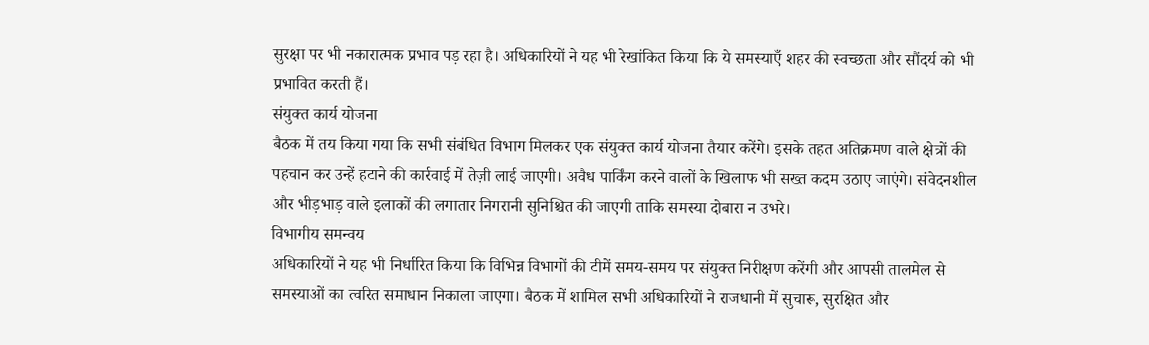सुरक्षा पर भी नकारात्मक प्रभाव पड़ रहा है। अधिकारियों ने यह भी रेखांकित किया कि ये समस्याएँ शहर की स्वच्छता और सौंदर्य को भी प्रभावित करती हैं।
संयुक्त कार्य योजना
बैठक में तय किया गया कि सभी संबंधित विभाग मिलकर एक संयुक्त कार्य योजना तैयार करेंगे। इसके तहत अतिक्रमण वाले क्षेत्रों की पहचान कर उन्हें हटाने की कार्रवाई में तेज़ी लाई जाएगी। अवैध पार्किंग करने वालों के खिलाफ भी सख्त कदम उठाए जाएंगे। संवेदनशील और भीड़भाड़ वाले इलाकों की लगातार निगरानी सुनिश्चित की जाएगी ताकि समस्या दोबारा न उभरे।
विभागीय समन्वय
अधिकारियों ने यह भी निर्धारित किया कि विभिन्न विभागों की टीमें समय-समय पर संयुक्त निरीक्षण करेंगी और आपसी तालमेल से समस्याओं का त्वरित समाधान निकाला जाएगा। बैठक में शामिल सभी अधिकारियों ने राजधानी में सुचारू, सुरक्षित और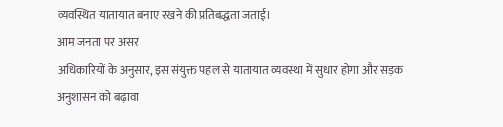व्यवस्थित यातायात बनाए रखने की प्रतिबद्धता जताई।
आम जनता पर असर
अधिकारियों के अनुसार, इस संयुक्त पहल से यातायात व्यवस्था में सुधार होगा और सड़क अनुशासन को बढ़ावा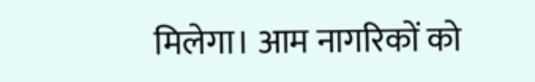मिलेगा। आम नागरिकों को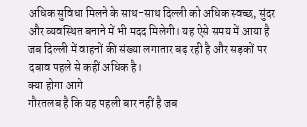अधिक सुविधा मिलने के साथ-साथ दिल्ली को अधिक स्वच्छ, सुंदर और व्यवस्थित बनाने में भी मदद मिलेगी। यह ऐसे समय में आया है जब दिल्ली में वाहनों की संख्या लगातार बढ़ रही है और सड़कों पर दबाव पहले से कहीं अधिक है।
क्या होगा आगे
गौरतलब है कि यह पहली बार नहीं है जब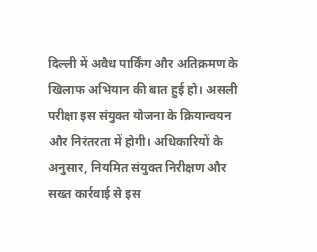दिल्ली में अवैध पार्किंग और अतिक्रमण के खिलाफ अभियान की बात हुई हो। असली परीक्षा इस संयुक्त योजना के क्रियान्वयन और निरंतरता में होगी। अधिकारियों के अनुसार, नियमित संयुक्त निरीक्षण और सख्त कार्रवाई से इस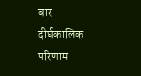बार दीर्घकालिक परिणाम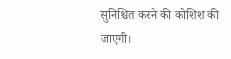सुनिश्चित करने की कोशिश की जाएगी।